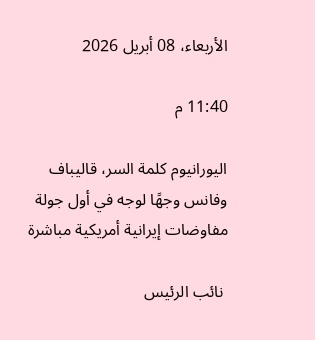الأربعاء، 08 أبريل 2026

11:40 م

اليورانيوم كلمة السر، قاليباف وفانس وجهًا لوجه في أول جولة مفاوضات إيرانية أمريكية مباشرة

 نائب الرئيس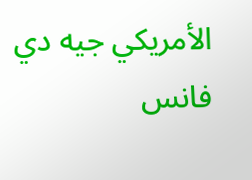الأمريكي جيه دي فانس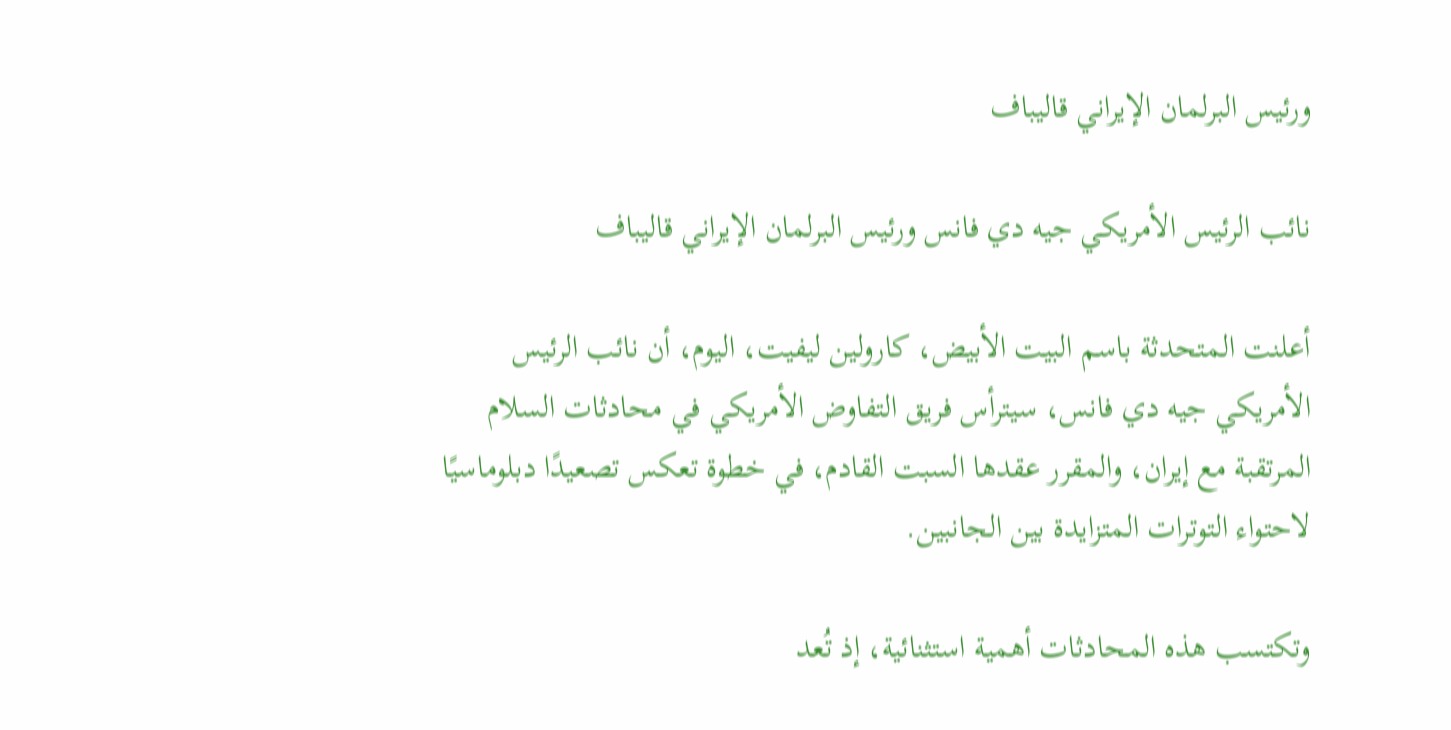ورئيس البرلمان الإيراني قاليباف

نائب الرئيس الأمريكي جيه دي فانس ورئيس البرلمان الإيراني قاليباف

أعلنت المتحدثة باسم البيت الأبيض، كارولين ليفيت، اليوم، أن نائب الرئيس الأمريكي جيه دي فانس، سيترأس فريق التفاوض الأمريكي في محادثات السلام المرتقبة مع إيران، والمقرر عقدها السبت القادم، في خطوة تعكس تصعيدًا دبلوماسيًا لاحتواء التوترات المتزايدة بين الجانبين.

وتكتسب هذه المحادثات أهمية استثنائية، إذ تُعد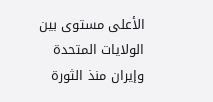الأعلى مستوى بين الولايات المتحدة وإيران منذ الثورة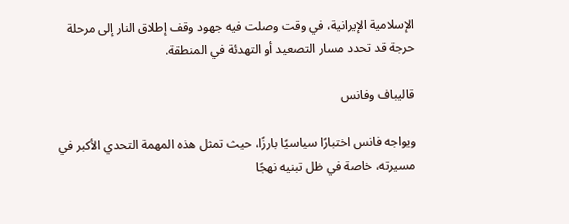الإسلامية الإيرانية، في وقت وصلت فيه جهود وقف إطلاق النار إلى مرحلة حرجة قد تحدد مسار التصعيد أو التهدئة في المنطقة.

قاليباف وفانس

ويواجه فانس اختبارًا سياسيًا بارزًا، حيث تمثل هذه المهمة التحدي الأكبر في مسيرته، خاصة في ظل تبنيه نهجًا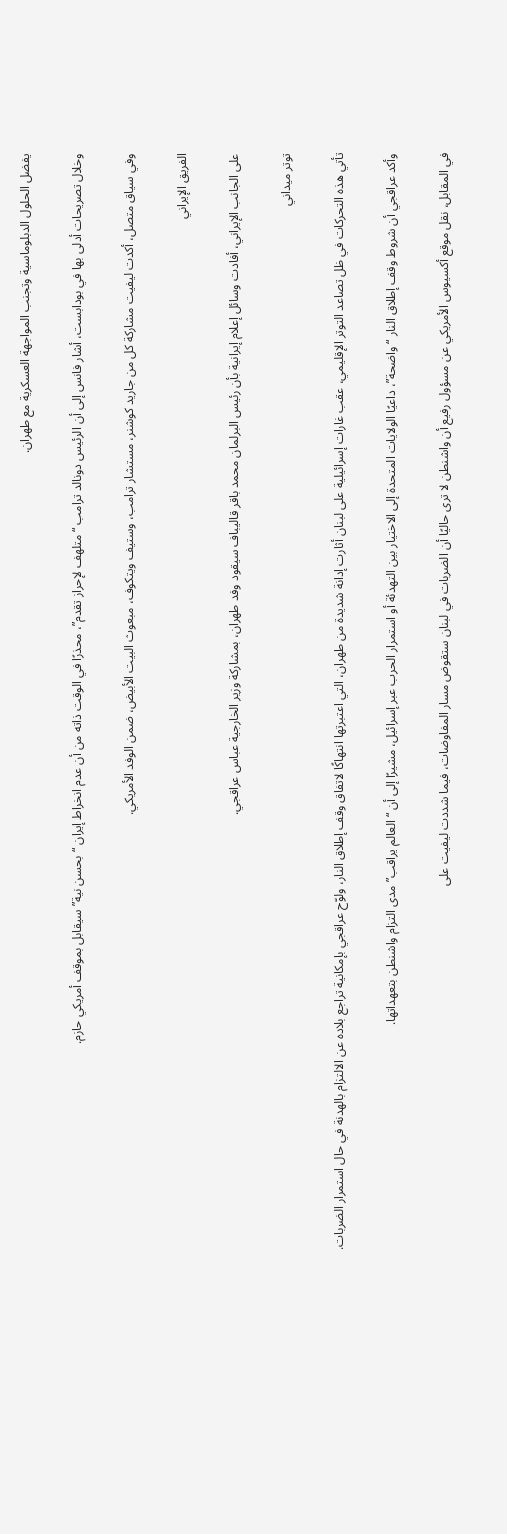يفضل الحلول الدبلوماسية وتجنب المواجهة العسكرية مع طهران.

وخلال تصريحات أدلى بها في بودابست، أشار فانس إلى أن الرئيس دونالد ترامب “متلهف لإحراز تقدم”، محذرًا في الوقت ذاته من أن عدم انخراط إيران “بحسن نية” سيقابل بموقف أمريكي حازم.

وفي سياق متصل، أكدت ليفيت مشاركة كل من جاريد كوشنر، مستشار ترامب، وستيف ويتكوف، مبعوث البيت الأبيض، ضمن الوفد الأمريكي.

الفريق الإيراني

على الجانب الإيراني، أفادت وسائل إعلام إيرانية بأن رئيس البرلمان محمد باقر قاليباف سيقود وفد طهران، بمشاركة وزير الخارجية عباس عراقجي.

توتر ميداني

تأتي هذه التحركات في ظل تصاعد التوتر الإقليمي، عقب غارات إسرائيلية على لبنان أثارت إدانة شديدة من طهران، التي اعتبرتها انتهاكًا لاتفاق وقف إطلاق النار، ولوّح عراقجي بإمكانية تراجع بلاده عن الالتزام بالهدنة في حال استمرار الضربات.

وأكد عراقجي أن شروط وقف إطلاق النار “واضحة”، داعيًا الولايات المتحدة إلى الاختيار بين التهدئة أو استمرار الحرب عبر إسرائيل، مشيرًا إلى أن “العالم يراقب” مدى التزام واشنطن بتعهداتها.

في المقابل، نقل موقع أكسيوس الأمريكي عن مسؤول رفيع أن واشنطن لا ترى حاليًا أن الضربات في لبنان ستقوض مسار المفاوضات، فيما شددت ليفيت على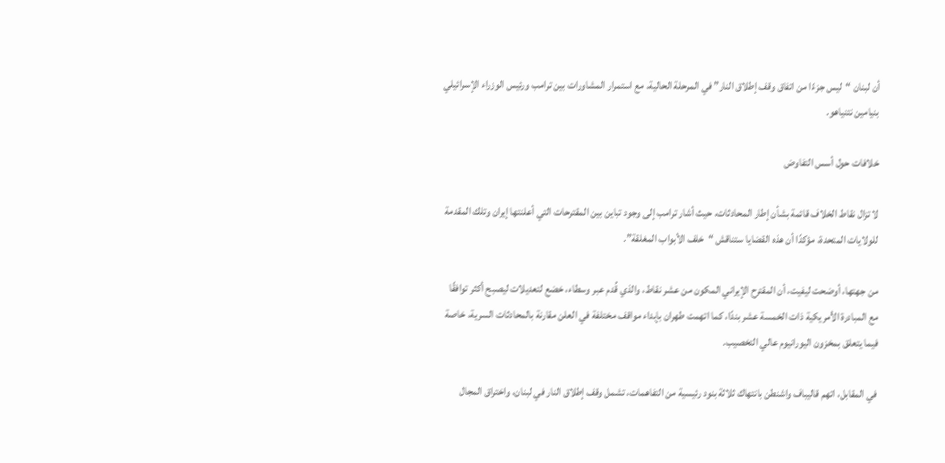أن لبنان “ليس جزءًا من اتفاق وقف إطلاق النار” في المرحلة الحالية، مع استمرار المشاورات بين ترامب ورئيس الوزراء الإسرائيلي بنيامين نتنياهو.

خلافات حول أسس التفاوض

لا تزال نقاط الخلاف قائمة بشأن إطار المحادثات، حيث أشار ترامب إلى وجود تباين بين المقترحات التي أعلنتها إيران وتلك المقدمة للولايات المتحدة، مؤكدًا أن هذه القضايا ستناقش “خلف الأبواب المغلقة”.

من جهتها، أوضحت ليفيت، أن المقترح الإيراني المكون من عشر نقاط، والذي قُدم عبر وسطاء، خضع لتعديلات ليصبح أكثر توافقًا مع المبادرة الأمريكية ذات الخمسة عشر بندًا، كما اتهمت طهران بإبداء مواقف مختلفة في العلن مقارنة بالمحادثات السرية، خاصة فيما يتعلق بمخزون اليورانيوم عالي التخصيب.

في المقابل، اتهم قاليباف واشنطن بانتهاك ثلاثة بنود رئيسية من التفاهمات، تشمل وقف إطلاق النار في لبنان، واختراق المجال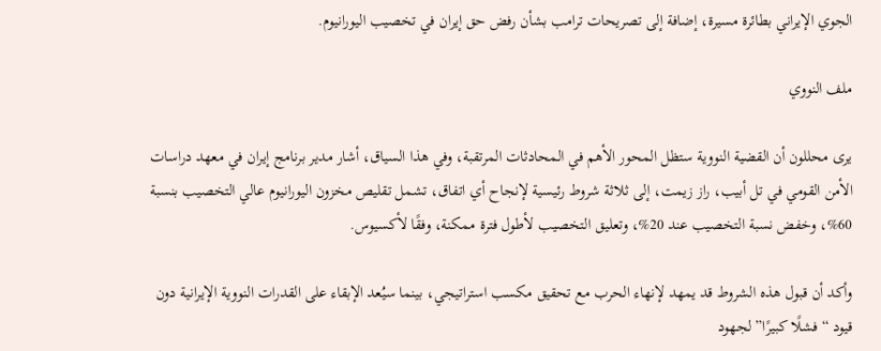الجوي الإيراني بطائرة مسيرة، إضافة إلى تصريحات ترامب بشأن رفض حق إيران في تخصيب اليورانيوم.

ملف النووي

يرى محللون أن القضية النووية ستظل المحور الأهم في المحادثات المرتقبة، وفي هذا السياق، أشار مدير برنامج إيران في معهد دراسات الأمن القومي في تل أبيب، راز زيمت، إلى ثلاثة شروط رئيسية لإنجاح أي اتفاق، تشمل تقليص مخزون اليورانيوم عالي التخصيب بنسبة 60%، وخفض نسبة التخصيب عند 20%، وتعليق التخصيب لأطول فترة ممكنة، وفقًا لأكسيوس.

وأكد أن قبول هذه الشروط قد يمهد لإنهاء الحرب مع تحقيق مكسب استراتيجي، بينما سيُعد الإبقاء على القدرات النووية الإيرانية دون قيود “فشلًا كبيرًا” لجهود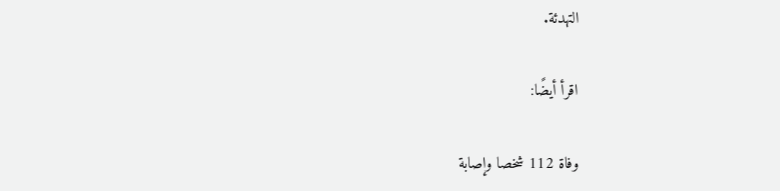التهدئة.

اقرأ أيضًا:

وفاة 112 شخصا وإصابة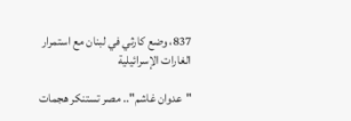837، وضع كارثي في لبنان مع استمرار الغارات الإسرائيلية

"عدوان غاشم".. مصر تستنكر هجمات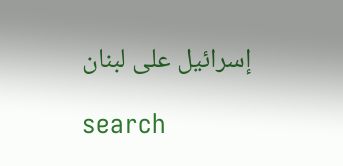إسرائيل على لبنان

search